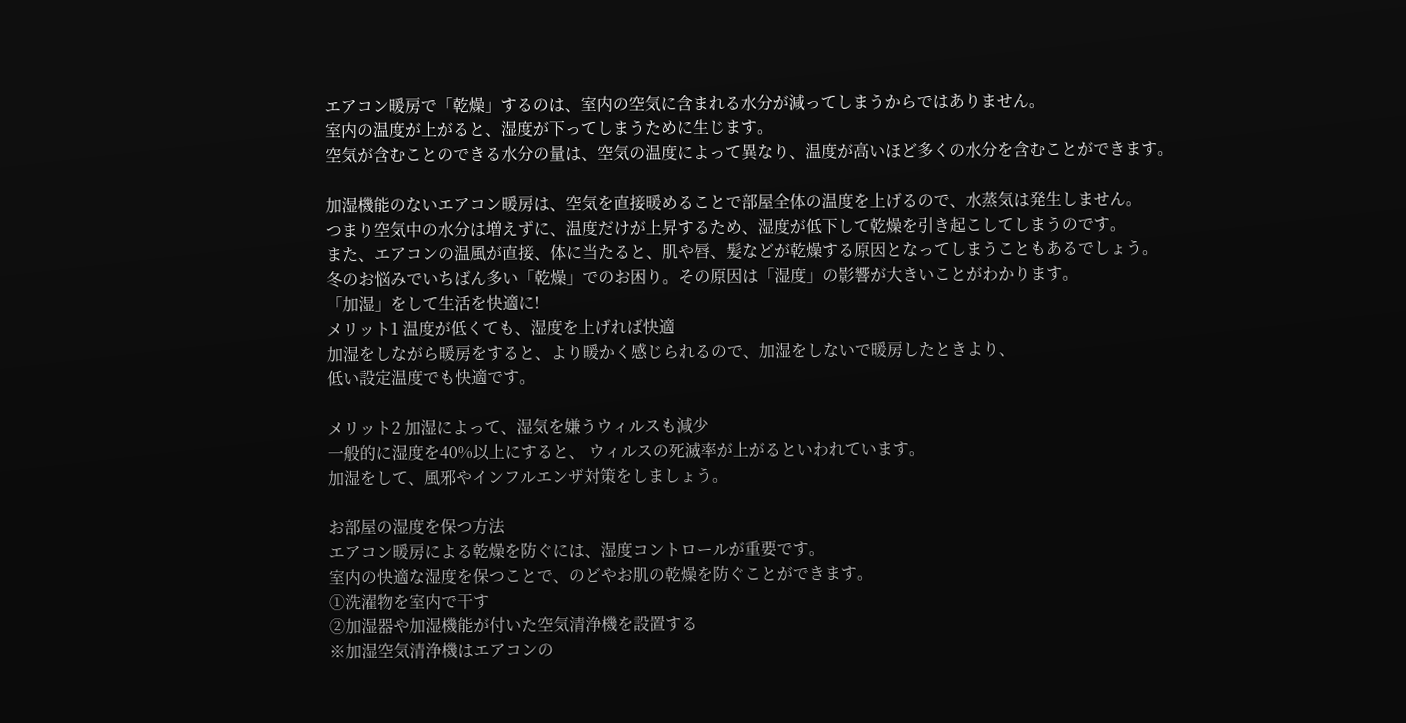エアコン暖房で「乾燥」するのは、室内の空気に含まれる水分が減ってしまうからではありません。
室内の温度が上がると、湿度が下ってしまうために生じます。
空気が含むことのできる水分の量は、空気の温度によって異なり、温度が高いほど多くの水分を含むことができます。

加湿機能のないエアコン暖房は、空気を直接暖めることで部屋全体の温度を上げるので、水蒸気は発生しません。
つまり空気中の水分は増えずに、温度だけが上昇するため、湿度が低下して乾燥を引き起こしてしまうのです。
また、エアコンの温風が直接、体に当たると、肌や唇、髪などが乾燥する原因となってしまうこともあるでしょう。
冬のお悩みでいちばん多い「乾燥」でのお困り。その原因は「湿度」の影響が大きいことがわかります。
「加湿」をして生活を快適に!
メリット1 温度が低くても、湿度を上げれば快適
加湿をしながら暖房をすると、より暖かく感じられるので、加湿をしないで暖房したときより、
低い設定温度でも快適です。

メリット2 加湿によって、湿気を嫌うウィルスも減少
一般的に湿度を40%以上にすると、 ウィルスの死滅率が上がるといわれています。
加湿をして、風邪やインフルエンザ対策をしましょう。

お部屋の湿度を保つ方法
エアコン暖房による乾燥を防ぐには、湿度コントロールが重要です。
室内の快適な湿度を保つことで、のどやお肌の乾燥を防ぐことができます。
①洗濯物を室内で干す
②加湿器や加湿機能が付いた空気清浄機を設置する
※加湿空気清浄機はエアコンの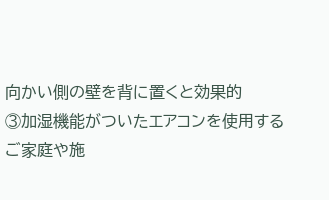向かい側の壁を背に置くと効果的
③加湿機能がついたエアコンを使用する
ご家庭や施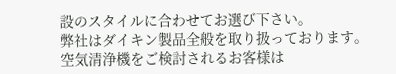設のスタイルに合わせてお選び下さい。
弊社はダイキン製品全般を取り扱っております。
空気清浄機をご検討されるお客様は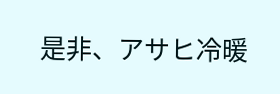是非、アサヒ冷暖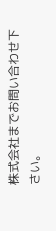株式会社までお問い合わせ下さい。